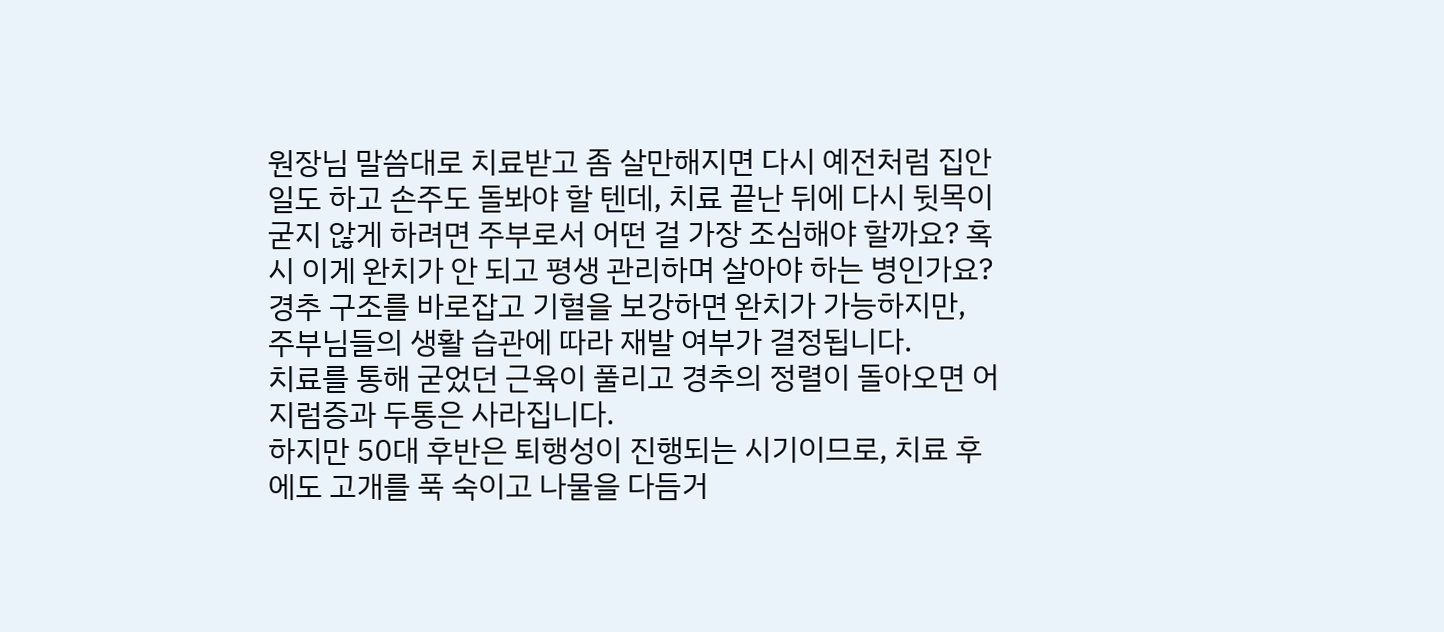원장님 말씀대로 치료받고 좀 살만해지면 다시 예전처럼 집안일도 하고 손주도 돌봐야 할 텐데, 치료 끝난 뒤에 다시 뒷목이 굳지 않게 하려면 주부로서 어떤 걸 가장 조심해야 할까요? 혹시 이게 완치가 안 되고 평생 관리하며 살아야 하는 병인가요?
경추 구조를 바로잡고 기혈을 보강하면 완치가 가능하지만, 주부님들의 생활 습관에 따라 재발 여부가 결정됩니다.
치료를 통해 굳었던 근육이 풀리고 경추의 정렬이 돌아오면 어지럼증과 두통은 사라집니다.
하지만 50대 후반은 퇴행성이 진행되는 시기이므로, 치료 후에도 고개를 푹 숙이고 나물을 다듬거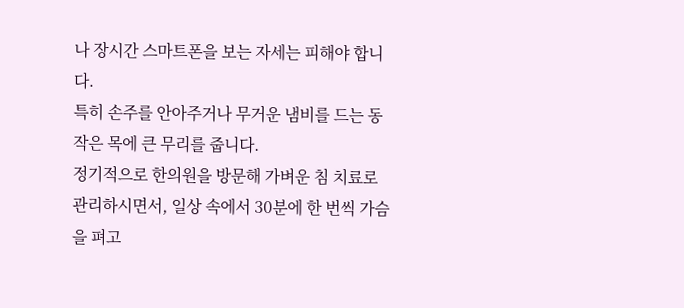나 장시간 스마트폰을 보는 자세는 피해야 합니다.
특히 손주를 안아주거나 무거운 냄비를 드는 동작은 목에 큰 무리를 줍니다.
정기적으로 한의원을 방문해 가벼운 침 치료로 관리하시면서, 일상 속에서 30분에 한 번씩 가슴을 펴고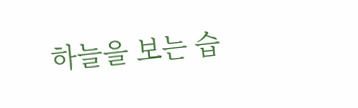하늘을 보는 습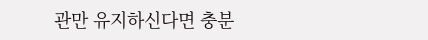관만 유지하신다면 충분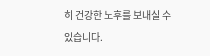히 건강한 노후를 보내실 수 있습니다.